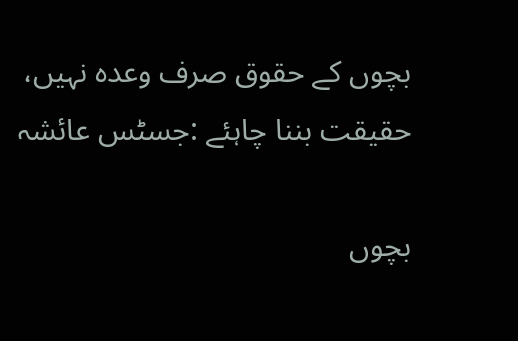بچوں کے حقوق صرف وعدہ نہیں، حقیقت بننا چاہئے :جسٹس عائشہ

بچوں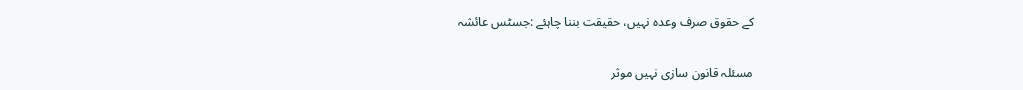کے حقوق صرف وعدہ نہیں، حقیقت بننا چاہئے :جسٹس عائشہ

مسئلہ قانون سازی نہیں موثر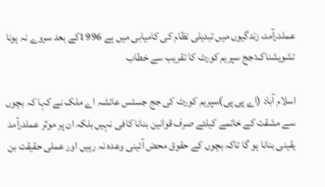عملدرآمد، زندگیوں میں تبدیلی نظام کی کامیابی میں ہے 1996کے بعد سروے نہ ہونا تشویشناک:جج سپریم کورٹ کا تقریب سے خطاب

اسلام آباد (اے پی پی)سپریم کورٹ کی جج جسٹس عائشہ اے ملک نے کہا کہ بچوں سے مشقت کے خاتمے کیلئے صرف قوانین بنانا کافی نہیں بلکہ ان پر موثر عملدرآمد یقینی بنانا ہو گا تاکہ بچوں کے حقوق محض آئینی وعدہ نہ رہیں اور عملی حقیقت بن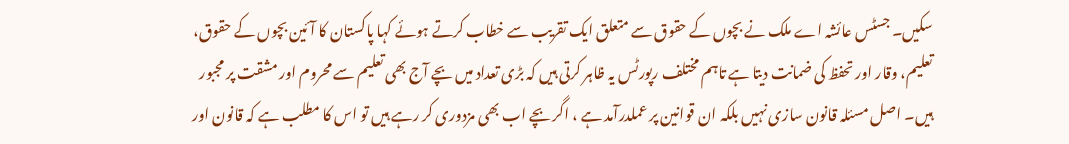سکیں۔ جسٹس عائشہ اے ملک نے بچوں کے حقوق سے متعلق ایک تقریب سے خطاب کرتے ہوئے کہا پاکستان کا آئین بچوں کے حقوق، تعلیم، وقار اور تحفظ کی ضمانت دیتا ہے تاہم مختلف رپورٹس یہ ظاہر کرتی ہیں کہ بڑی تعداد میں بچے آج بھی تعلیم سے محروم اور مشقت پر مجبور ہیں۔ اصل مسئلہ قانون سازی نہیں بلکہ ان قوانین پر عملدرآمد ہے ، اگر بچے اب بھی مزدوری کر رہے ہیں تو اس کا مطلب ہے کہ قانون اور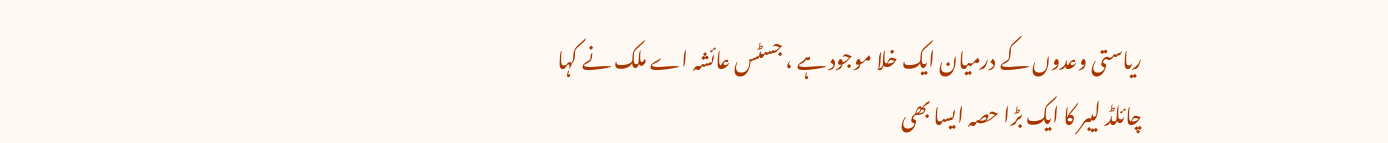ریاستی وعدوں کے درمیان ایک خلا موجود ہے ، جسٹس عائشہ اے ملک نے کہا چائلڈ لیبر کا ایک بڑا حصہ ایسا بھی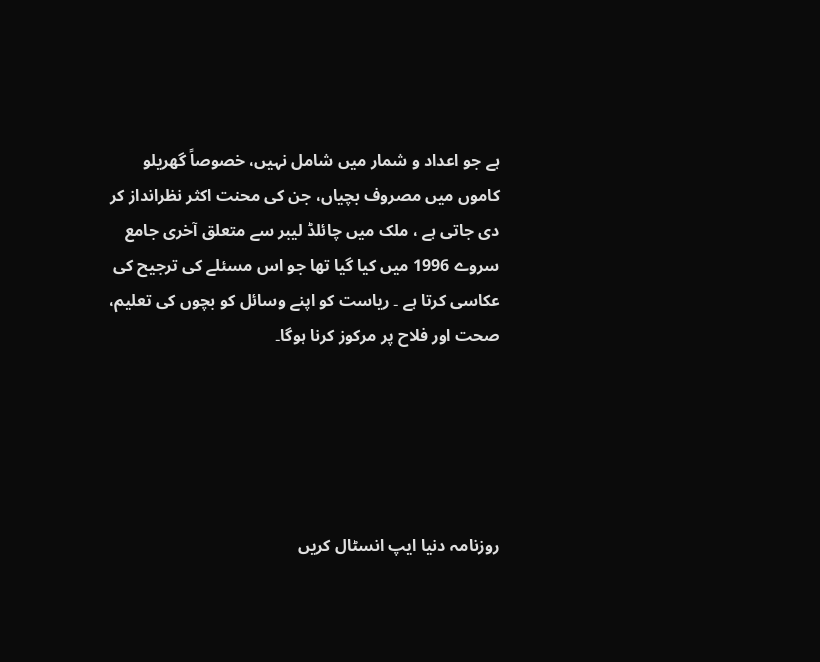ہے جو اعداد و شمار میں شامل نہیں، خصوصاً گھریلو کاموں میں مصروف بچیاں، جن کی محنت اکثر نظرانداز کر دی جاتی ہے ، ملک میں چائلڈ لیبر سے متعلق آخری جامع سروے 1996 میں کیا گیا تھا جو اس مسئلے کی ترجیح کی عکاسی کرتا ہے ۔ ریاست کو اپنے وسائل کو بچوں کی تعلیم، صحت اور فلاح پر مرکوز کرنا ہوگا۔





روزنامہ دنیا ایپ انسٹال کریں